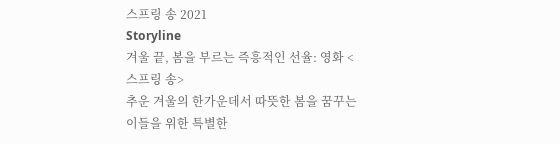스프링 송 2021
Storyline
겨울 끝, 봄을 부르는 즉흥적인 선율: 영화 <스프링 송>
추운 겨울의 한가운데서 따뜻한 봄을 꿈꾸는 이들을 위한 특별한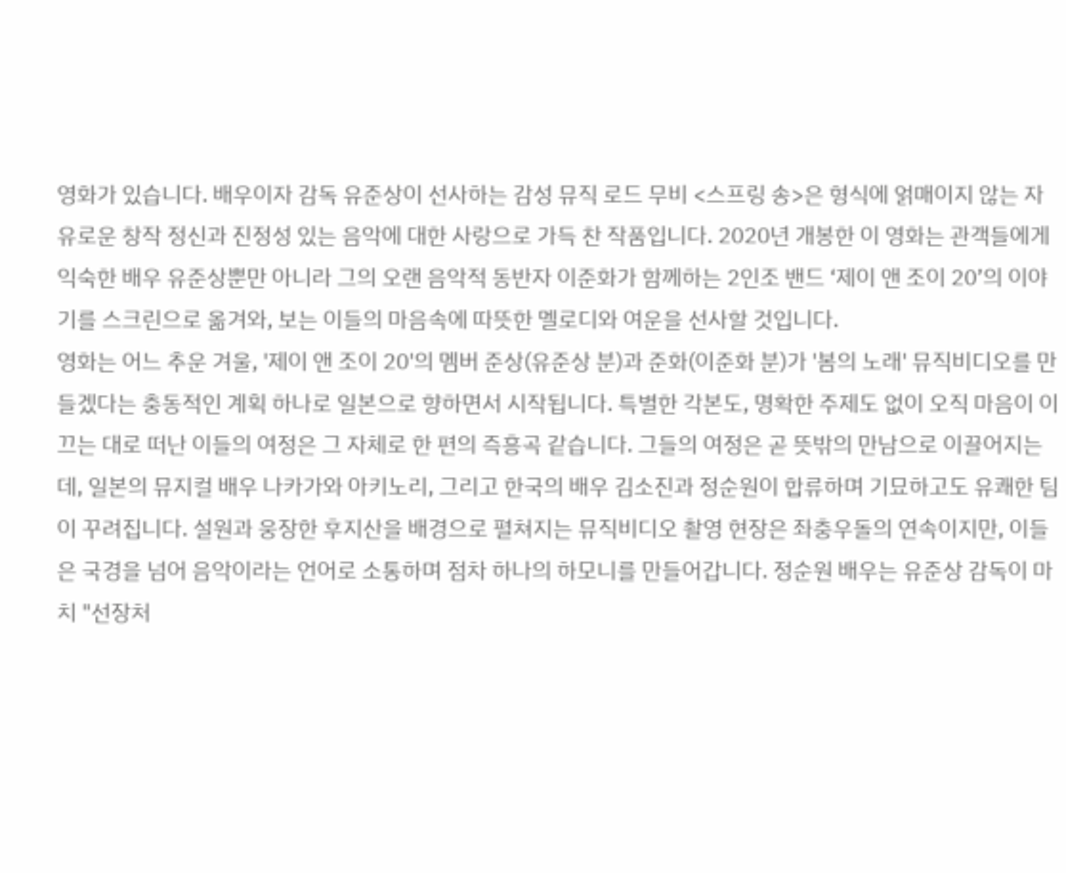영화가 있습니다. 배우이자 감독 유준상이 선사하는 감성 뮤직 로드 무비 <스프링 송>은 형식에 얽매이지 않는 자유로운 창작 정신과 진정성 있는 음악에 대한 사랑으로 가득 찬 작품입니다. 2020년 개봉한 이 영화는 관객들에게 익숙한 배우 유준상뿐만 아니라 그의 오랜 음악적 동반자 이준화가 함께하는 2인조 밴드 ‘제이 앤 조이 20’의 이야기를 스크린으로 옮겨와, 보는 이들의 마음속에 따뜻한 멜로디와 여운을 선사할 것입니다.
영화는 어느 추운 겨울, '제이 앤 조이 20'의 멤버 준상(유준상 분)과 준화(이준화 분)가 '봄의 노래' 뮤직비디오를 만들겠다는 충동적인 계획 하나로 일본으로 향하면서 시작됩니다. 특별한 각본도, 명확한 주제도 없이 오직 마음이 이끄는 대로 떠난 이들의 여정은 그 자체로 한 편의 즉흥곡 같습니다. 그들의 여정은 곧 뜻밖의 만남으로 이끌어지는데, 일본의 뮤지컬 배우 나카가와 아키노리, 그리고 한국의 배우 김소진과 정순원이 합류하며 기묘하고도 유쾌한 팀이 꾸려집니다. 설원과 웅장한 후지산을 배경으로 펼쳐지는 뮤직비디오 촬영 현장은 좌충우돌의 연속이지만, 이들은 국경을 넘어 음악이라는 언어로 소통하며 점차 하나의 하모니를 만들어갑니다. 정순원 배우는 유준상 감독이 마치 "선장처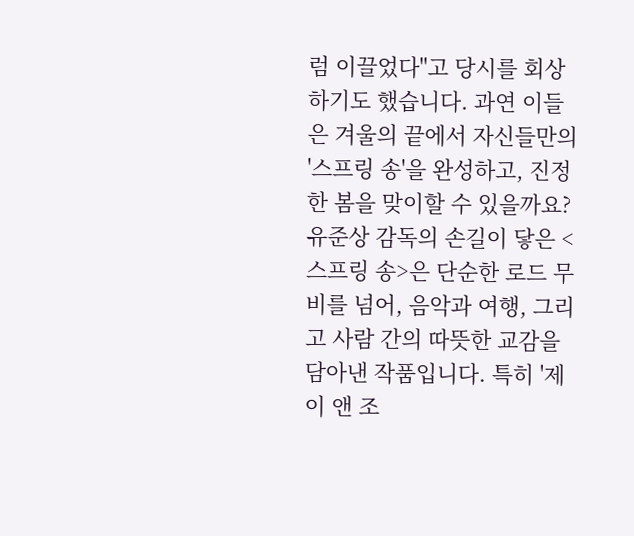럼 이끌었다"고 당시를 회상하기도 했습니다. 과연 이들은 겨울의 끝에서 자신들만의 '스프링 송'을 완성하고, 진정한 봄을 맞이할 수 있을까요?
유준상 감독의 손길이 닿은 <스프링 송>은 단순한 로드 무비를 넘어, 음악과 여행, 그리고 사람 간의 따뜻한 교감을 담아낸 작품입니다. 특히 '제이 앤 조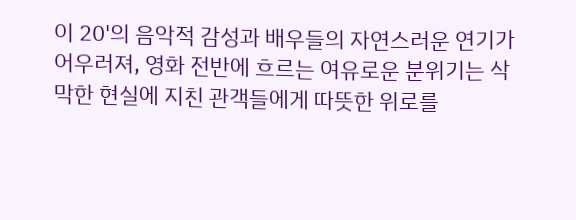이 20'의 음악적 감성과 배우들의 자연스러운 연기가 어우러져, 영화 전반에 흐르는 여유로운 분위기는 삭막한 현실에 지친 관객들에게 따뜻한 위로를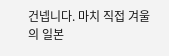건넵니다. 마치 직접 겨울의 일본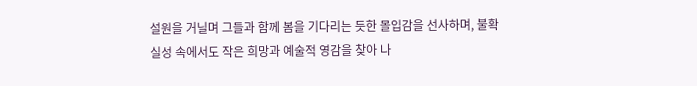설원을 거닐며 그들과 함께 봄을 기다리는 듯한 몰입감을 선사하며, 불확실성 속에서도 작은 희망과 예술적 영감을 찾아 나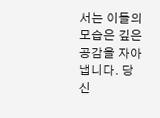서는 이들의 모습은 깊은 공감을 자아냅니다. 당신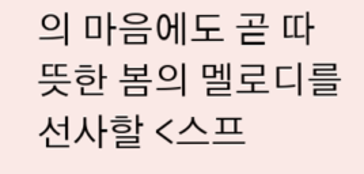의 마음에도 곧 따뜻한 봄의 멜로디를 선사할 <스프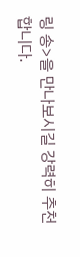링 송>을 만나보시길 강력히 추천합니다.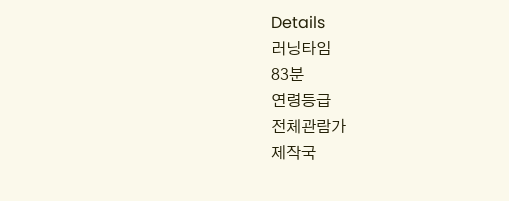Details
러닝타임
83분
연령등급
전체관람가
제작국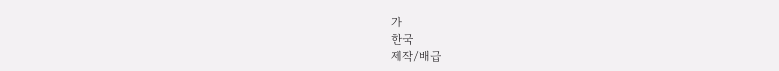가
한국
제작/배급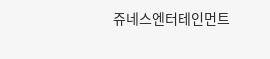쥬네스엔터테인먼트